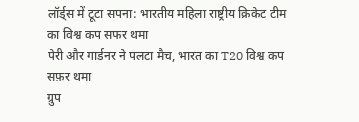लॉर्ड्स में टूटा सपना: भारतीय महिला राष्ट्रीय क्रिकेट टीम का विश्व कप सफर थमा
पेरी और गार्डनर ने पलटा मैच, भारत का T20 विश्व कप सफ़र थमा
ग्रुप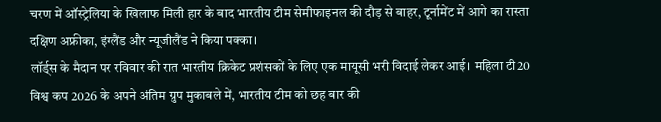चरण में ऑस्ट्रेलिया के खिलाफ मिली हार के बाद भारतीय टीम सेमीफाइनल की दौड़ से बाहर, टूर्नामेंट में आगे का रास्ता दक्षिण अफ्रीका, इंग्लैंड और न्यूजीलैंड ने किया पक्का।
लॉर्ड्स के मैदान पर रविवार की रात भारतीय क्रिकेट प्रशंसकों के लिए एक मायूसी भरी विदाई लेकर आई। महिला टी20 विश्व कप 2026 के अपने अंतिम ग्रुप मुकाबले में, भारतीय टीम को छह बार की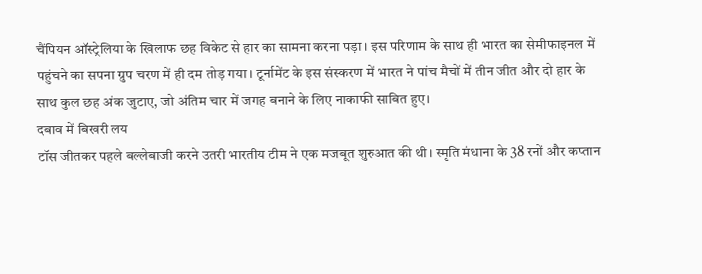चैंपियन ऑस्ट्रेलिया के खिलाफ छह विकेट से हार का सामना करना पड़ा। इस परिणाम के साथ ही भारत का सेमीफाइनल में पहुंचने का सपना ग्रुप चरण में ही दम तोड़ गया। टूर्नामेंट के इस संस्करण में भारत ने पांच मैचों में तीन जीत और दो हार के साथ कुल छह अंक जुटाए, जो अंतिम चार में जगह बनाने के लिए नाकाफी साबित हुए।
दबाव में बिखरी लय
टॉस जीतकर पहले बल्लेबाजी करने उतरी भारतीय टीम ने एक मजबूत शुरुआत की थी। स्मृति मंधाना के 38 रनों और कप्तान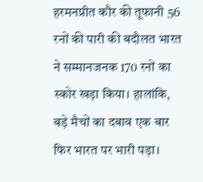हरमनप्रीत कौर की तूफानी 56 रनों की पारी की बदौलत भारत ने सम्मानजनक 170 रनों का स्कोर खड़ा किया। हालांकि, बड़े मैचों का दबाव एक बार फिर भारत पर भारी पड़ा।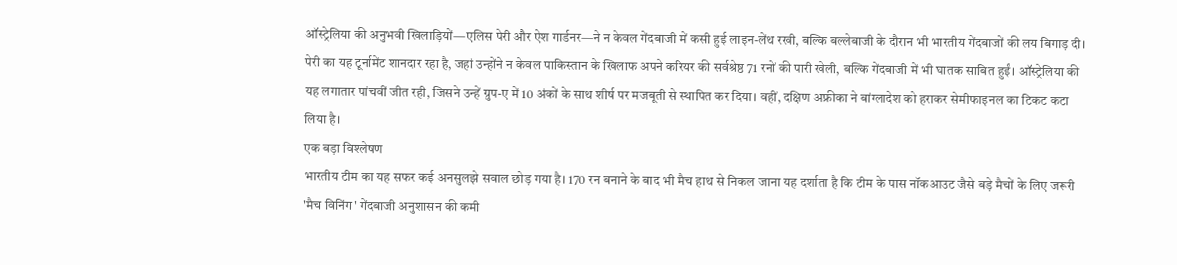ऑस्ट्रेलिया की अनुभवी खिलाड़ियों—एलिस पेरी और ऐश गार्डनर—ने न केवल गेंदबाजी में कसी हुई लाइन-लेंथ रखी, बल्कि बल्लेबाजी के दौरान भी भारतीय गेंदबाजों की लय बिगाड़ दी।
पेरी का यह टूर्नामेंट शानदार रहा है, जहां उन्होंने न केवल पाकिस्तान के खिलाफ अपने करियर की सर्वश्रेष्ठ 71 रनों की पारी खेली, बल्कि गेंदबाजी में भी घातक साबित हुईं। ऑस्ट्रेलिया की यह लगातार पांचवीं जीत रही, जिसने उन्हें ग्रुप-ए में 10 अंकों के साथ शीर्ष पर मजबूती से स्थापित कर दिया। वहीं, दक्षिण अफ्रीका ने बांग्लादेश को हराकर सेमीफाइनल का टिकट कटा लिया है।
एक बड़ा विश्लेषण
भारतीय टीम का यह सफर कई अनसुलझे सवाल छोड़ गया है। 170 रन बनाने के बाद भी मैच हाथ से निकल जाना यह दर्शाता है कि टीम के पास नॉकआउट जैसे बड़े मैचों के लिए जरूरी 'मैच विनिंग' गेंदबाजी अनुशासन की कमी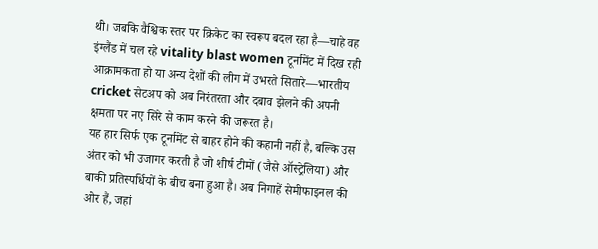थी। जबकि वैश्विक स्तर पर क्रिकेट का स्वरूप बदल रहा है—चाहे वह इंग्लैंड में चल रहे vitality blast women टूर्नामेंट में दिख रही आक्रामकता हो या अन्य देशों की लीग में उभरते सितारे—भारतीय cricket सेटअप को अब निरंतरता और दबाव झेलने की अपनी क्षमता पर नए सिरे से काम करने की जरूरत है।
यह हार सिर्फ एक टूर्नामेंट से बाहर होने की कहानी नहीं है, बल्कि उस अंतर को भी उजागर करती है जो शीर्ष टीमों (जैसे ऑस्ट्रेलिया) और बाकी प्रतिस्पर्धियों के बीच बना हुआ है। अब निगाहें सेमीफाइनल की ओर हैं, जहां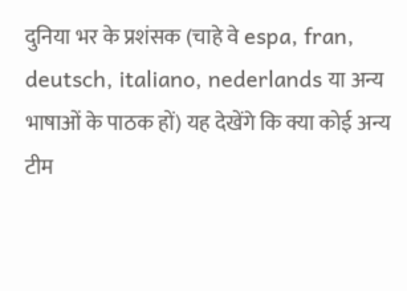दुनिया भर के प्रशंसक (चाहे वे espa, fran, deutsch, italiano, nederlands या अन्य भाषाओं के पाठक हों) यह देखेंगे कि क्या कोई अन्य टीम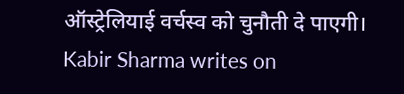ऑस्ट्रेलियाई वर्चस्व को चुनौती दे पाएगी।
Kabir Sharma writes on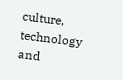culture, technology and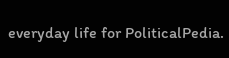everyday life for PoliticalPedia.